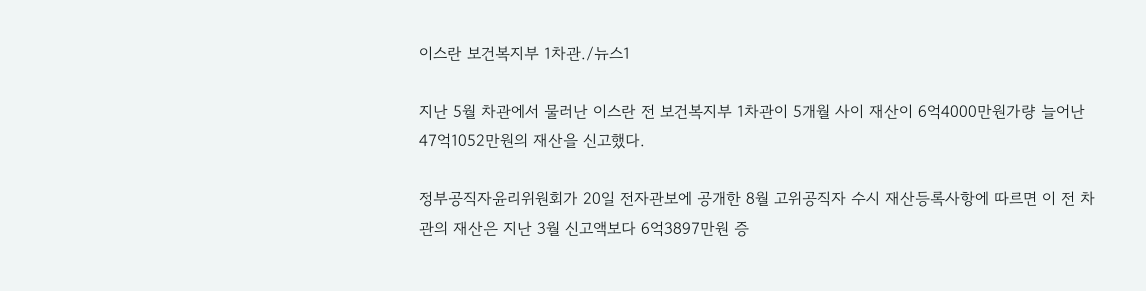이스란 보건복지부 1차관./뉴스1

지난 5월 차관에서 물러난 이스란 전 보건복지부 1차관이 5개월 사이 재산이 6억4000만원가량 늘어난 47억1052만원의 재산을 신고했다.

정부공직자윤리위원회가 20일 전자관보에 공개한 8월 고위공직자 수시 재산등록사항에 따르면 이 전 차관의 재산은 지난 3월 신고액보다 6억3897만원 증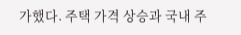가했다. 주택 가격 상승과 국내 주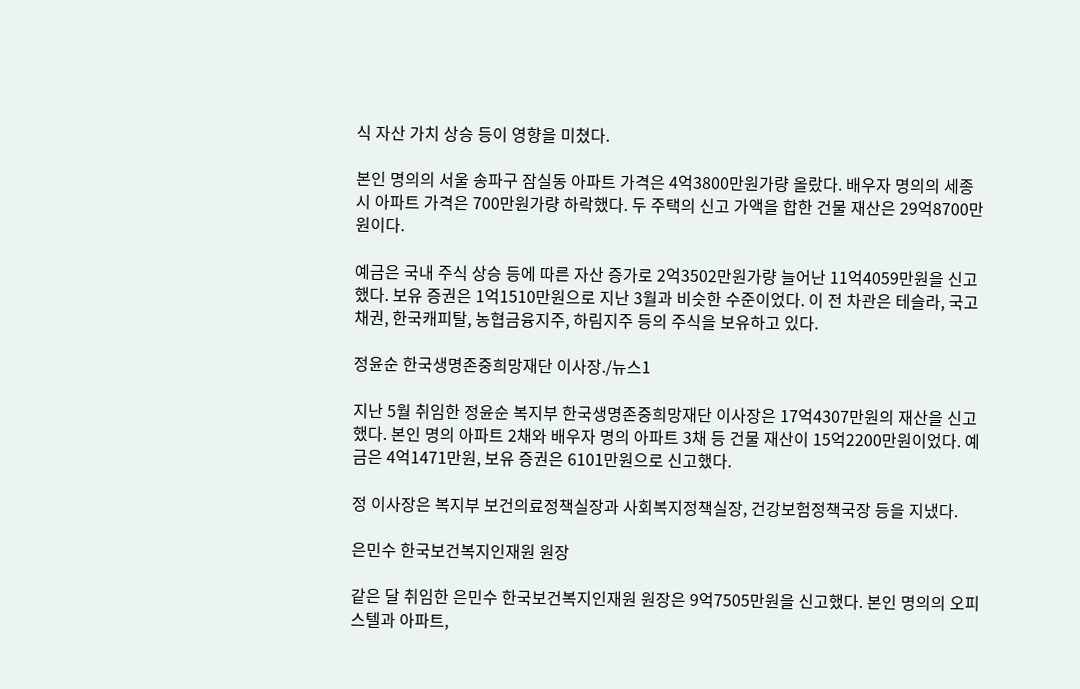식 자산 가치 상승 등이 영향을 미쳤다.

본인 명의의 서울 송파구 잠실동 아파트 가격은 4억3800만원가량 올랐다. 배우자 명의의 세종시 아파트 가격은 700만원가량 하락했다. 두 주택의 신고 가액을 합한 건물 재산은 29억8700만원이다.

예금은 국내 주식 상승 등에 따른 자산 증가로 2억3502만원가량 늘어난 11억4059만원을 신고했다. 보유 증권은 1억1510만원으로 지난 3월과 비슷한 수준이었다. 이 전 차관은 테슬라, 국고채권, 한국캐피탈, 농협금융지주, 하림지주 등의 주식을 보유하고 있다.

정윤순 한국생명존중희망재단 이사장./뉴스1

지난 5월 취임한 정윤순 복지부 한국생명존중희망재단 이사장은 17억4307만원의 재산을 신고했다. 본인 명의 아파트 2채와 배우자 명의 아파트 3채 등 건물 재산이 15억2200만원이었다. 예금은 4억1471만원, 보유 증권은 6101만원으로 신고했다.

정 이사장은 복지부 보건의료정책실장과 사회복지정책실장, 건강보험정책국장 등을 지냈다.

은민수 한국보건복지인재원 원장

같은 달 취임한 은민수 한국보건복지인재원 원장은 9억7505만원을 신고했다. 본인 명의의 오피스텔과 아파트,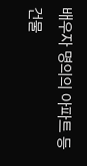배우자 명의의 아파트 등 건물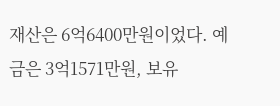재산은 6억6400만원이었다. 예금은 3억1571만원, 보유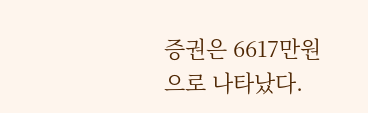증권은 6617만원으로 나타났다.